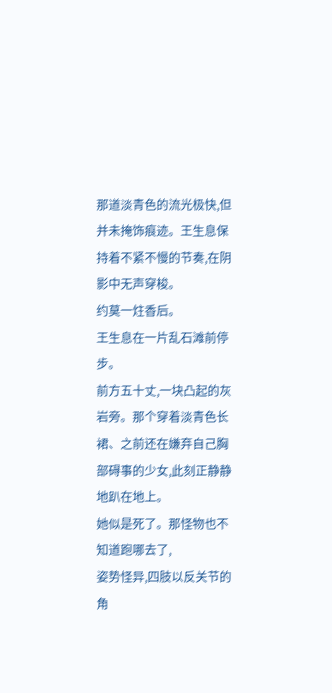那道淡青色的流光极快,但并未掩饰痕迹。王生息保持着不紧不慢的节奏,在阴影中无声穿梭。
约莫一炷香后。
王生息在一片乱石滩前停步。
前方五十丈,一块凸起的灰岩旁。那个穿着淡青色长裙、之前还在嫌弃自己胸部碍事的少女,此刻正静静地趴在地上。
她似是死了。那怪物也不知道跑哪去了,
姿势怪异,四肢以反关节的角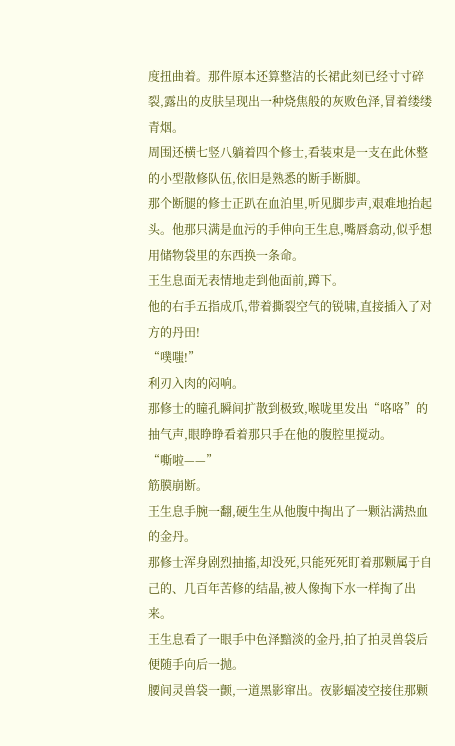度扭曲着。那件原本还算整洁的长裙此刻已经寸寸碎裂,露出的皮肤呈现出一种烧焦般的灰败色泽,冒着缕缕青烟。
周围还横七竖八躺着四个修士,看装束是一支在此休整的小型散修队伍,依旧是熟悉的断手断脚。
那个断腿的修士正趴在血泊里,听见脚步声,艰难地抬起头。他那只满是血污的手伸向王生息,嘴唇翕动,似乎想用储物袋里的东西换一条命。
王生息面无表情地走到他面前,蹲下。
他的右手五指成爪,带着撕裂空气的锐啸,直接插入了对方的丹田!
“噗嗤!”
利刃入肉的闷响。
那修士的瞳孔瞬间扩散到极致,喉咙里发出“咯咯”的抽气声,眼睁睁看着那只手在他的腹腔里搅动。
“嘶啦——”
筋膜崩断。
王生息手腕一翻,硬生生从他腹中掏出了一颗沾满热血的金丹。
那修士浑身剧烈抽搐,却没死,只能死死盯着那颗属于自己的、几百年苦修的结晶,被人像掏下水一样掏了出来。
王生息看了一眼手中色泽黯淡的金丹,拍了拍灵兽袋后便随手向后一抛。
腰间灵兽袋一颤,一道黑影窜出。夜影蝠凌空接住那颗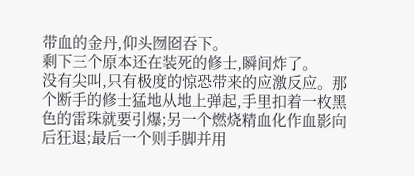带血的金丹,仰头囫囵吞下。
剩下三个原本还在装死的修士,瞬间炸了。
没有尖叫,只有极度的惊恐带来的应激反应。那个断手的修士猛地从地上弹起,手里扣着一枚黑色的雷珠就要引爆;另一个燃烧精血化作血影向后狂退;最后一个则手脚并用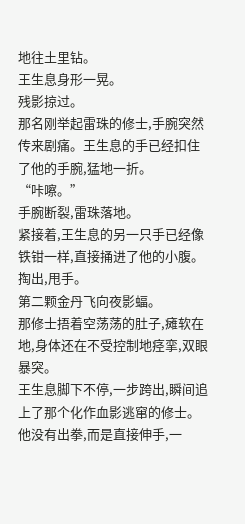地往土里钻。
王生息身形一晃。
残影掠过。
那名刚举起雷珠的修士,手腕突然传来剧痛。王生息的手已经扣住了他的手腕,猛地一折。
“咔嚓。”
手腕断裂,雷珠落地。
紧接着,王生息的另一只手已经像铁钳一样,直接捅进了他的小腹。
掏出,甩手。
第二颗金丹飞向夜影蝠。
那修士捂着空荡荡的肚子,瘫软在地,身体还在不受控制地痉挛,双眼暴突。
王生息脚下不停,一步跨出,瞬间追上了那个化作血影逃窜的修士。
他没有出拳,而是直接伸手,一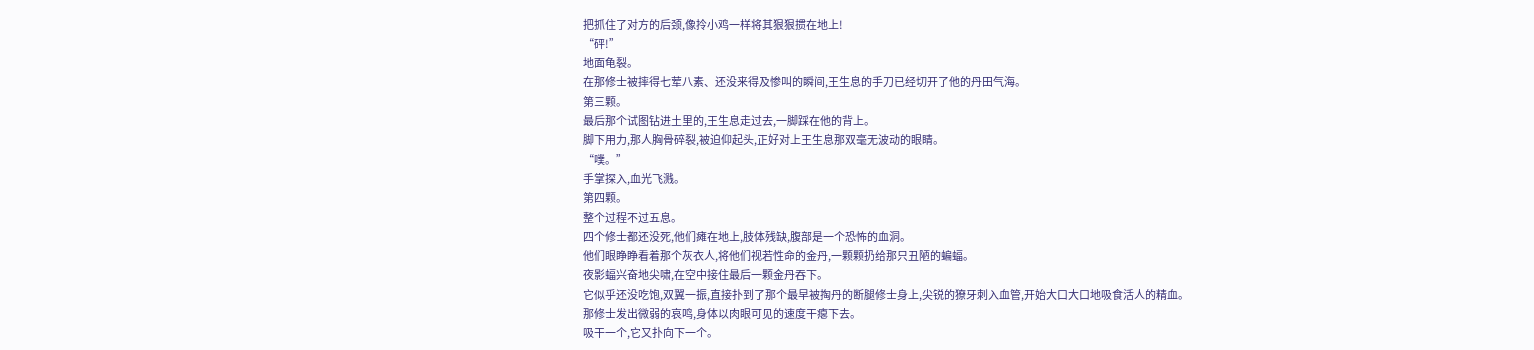把抓住了对方的后颈,像拎小鸡一样将其狠狠掼在地上!
“砰!”
地面龟裂。
在那修士被摔得七荤八素、还没来得及惨叫的瞬间,王生息的手刀已经切开了他的丹田气海。
第三颗。
最后那个试图钻进土里的,王生息走过去,一脚踩在他的背上。
脚下用力,那人胸骨碎裂,被迫仰起头,正好对上王生息那双毫无波动的眼睛。
“噗。”
手掌探入,血光飞溅。
第四颗。
整个过程不过五息。
四个修士都还没死,他们瘫在地上,肢体残缺,腹部是一个恐怖的血洞。
他们眼睁睁看着那个灰衣人,将他们视若性命的金丹,一颗颗扔给那只丑陋的蝙蝠。
夜影蝠兴奋地尖啸,在空中接住最后一颗金丹吞下。
它似乎还没吃饱,双翼一振,直接扑到了那个最早被掏丹的断腿修士身上,尖锐的獠牙刺入血管,开始大口大口地吸食活人的精血。
那修士发出微弱的哀鸣,身体以肉眼可见的速度干瘪下去。
吸干一个,它又扑向下一个。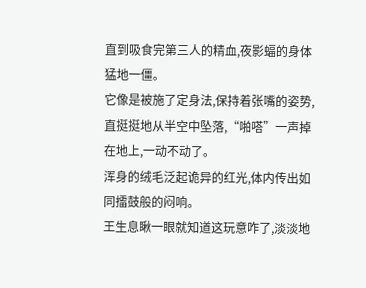直到吸食完第三人的精血,夜影蝠的身体猛地一僵。
它像是被施了定身法,保持着张嘴的姿势,直挺挺地从半空中坠落,“啪嗒”一声掉在地上,一动不动了。
浑身的绒毛泛起诡异的红光,体内传出如同擂鼓般的闷响。
王生息瞅一眼就知道这玩意咋了,淡淡地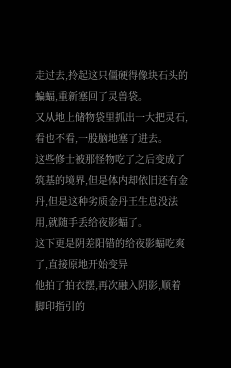走过去,拎起这只僵硬得像块石头的蝙蝠,重新塞回了灵兽袋。
又从地上储物袋里抓出一大把灵石,看也不看,一股脑地塞了进去。
这些修士被那怪物吃了之后变成了筑基的境界,但是体内却依旧还有金丹,但是这种劣质金丹王生息没法用,就随手丢给夜影蝠了。
这下更是阴差阳错的给夜影蝠吃爽了,直接原地开始变异
他拍了拍衣摆,再次融入阴影,顺着脚印指引的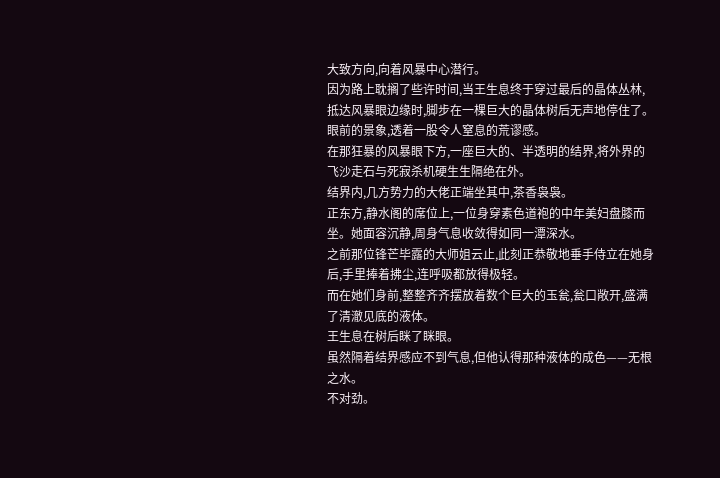大致方向,向着风暴中心潜行。
因为路上耽搁了些许时间,当王生息终于穿过最后的晶体丛林,抵达风暴眼边缘时,脚步在一棵巨大的晶体树后无声地停住了。
眼前的景象,透着一股令人窒息的荒谬感。
在那狂暴的风暴眼下方,一座巨大的、半透明的结界,将外界的飞沙走石与死寂杀机硬生生隔绝在外。
结界内,几方势力的大佬正端坐其中,茶香袅袅。
正东方,静水阁的席位上,一位身穿素色道袍的中年美妇盘膝而坐。她面容沉静,周身气息收敛得如同一潭深水。
之前那位锋芒毕露的大师姐云止,此刻正恭敬地垂手侍立在她身后,手里捧着拂尘,连呼吸都放得极轻。
而在她们身前,整整齐齐摆放着数个巨大的玉瓮,瓮口敞开,盛满了清澈见底的液体。
王生息在树后眯了眯眼。
虽然隔着结界感应不到气息,但他认得那种液体的成色——无根之水。
不对劲。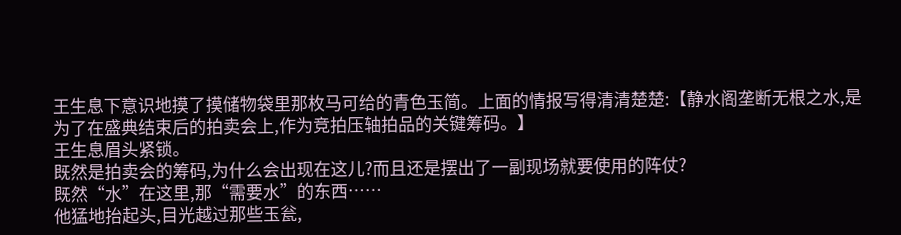王生息下意识地摸了摸储物袋里那枚马可给的青色玉简。上面的情报写得清清楚楚:【静水阁垄断无根之水,是为了在盛典结束后的拍卖会上,作为竞拍压轴拍品的关键筹码。】
王生息眉头紧锁。
既然是拍卖会的筹码,为什么会出现在这儿?而且还是摆出了一副现场就要使用的阵仗?
既然“水”在这里,那“需要水”的东西……
他猛地抬起头,目光越过那些玉瓮,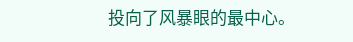投向了风暴眼的最中心。